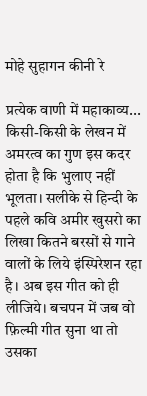मोहे सुहागन कीनी रे

प्रत्येक वाणी में महाकाव्य... किसी-किसी के लेखन में अमरत्व का गुण इस कदर होता है कि भुलाए नहीं भूलता। सलीके से हिन्दी के पहले कवि अमीर खुसरो का लिखा कितने बरसों से गाने वालों के लिये इंस्पिरेशन रहा है। अब इस गीत को ही लीजिये। बचपन में जब वो फ़िल्मी गीत सुना था तो उसका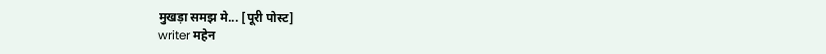मुखड़ा समझ मे... [पूरी पोस्ट]
writer महेन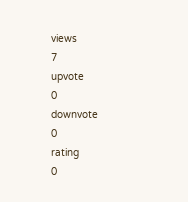views
7
upvote
0
downvote
0
rating
0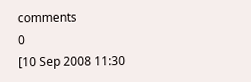comments
0
[10 Sep 2008 11:30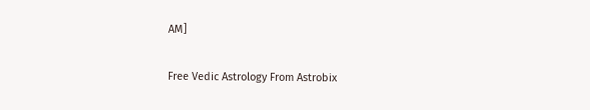AM]

Free Vedic Astrology From Astrobix